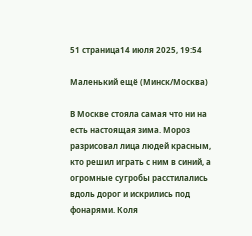51 страница14 июля 2025, 19:54

Маленький ещё (Минск/Москва)

В Москве стояла самая что ни на есть настоящая зима. Мороз разрисовал лица людей красным, кто решил играть с ним в синий, а огромные сугробы расстилались вдоль дорог и искрились под фонарями. Коля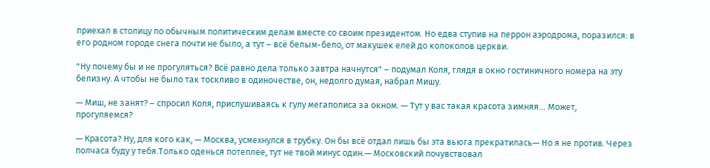приехал в столицу по обычным политическим делам вместе со своим президентом. Но едва ступив на перрон аэродрома, поразился: в его родном городе снега почти не было, а тут – всё белым-бело, от макушек елей до колоколов церкви.

"Ну почему бы и не прогуляться? Всё равно дела только завтра начнутся" – подумал Коля, глядя в окно гостиничного номера на эту белизну. А чтобы не было так тоскливо в одиночестве, он, недолго думая, набрал Мишу.

— Миш, не занят? – спросил Коля, прислушиваясь к гулу мегаполиса за окном. — Тут у вас такая красота зимняя… Может, прогуляемся?

— Красота? Ну, для кого как, — Москва, усмехнулся в трубку. Он бы всё отдал лишь бы эта вьюга прекратилась— Но я не против. Через полчаса буду у тебя.Только оденься потеплее, тут не твой минус один.— Московский почувствовал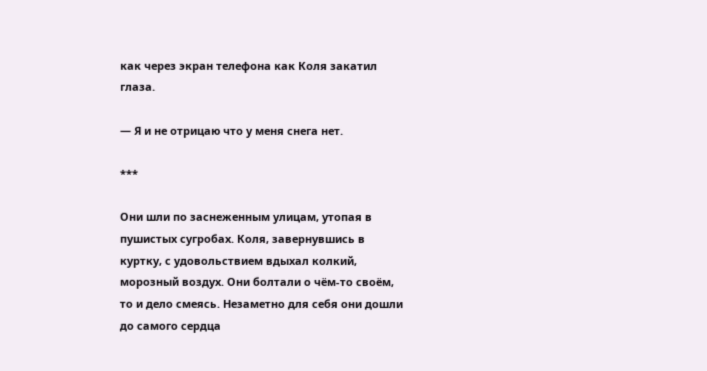как через экран телефона как Коля закатил глаза.

— Я и не отрицаю что у меня снега нет.

***

Они шли по заснеженным улицам, утопая в пушистых сугробах. Коля, завернувшись в куртку, с удовольствием вдыхал колкий, морозный воздух. Они болтали о чём-то своём, то и дело смеясь. Незаметно для себя они дошли до самого сердца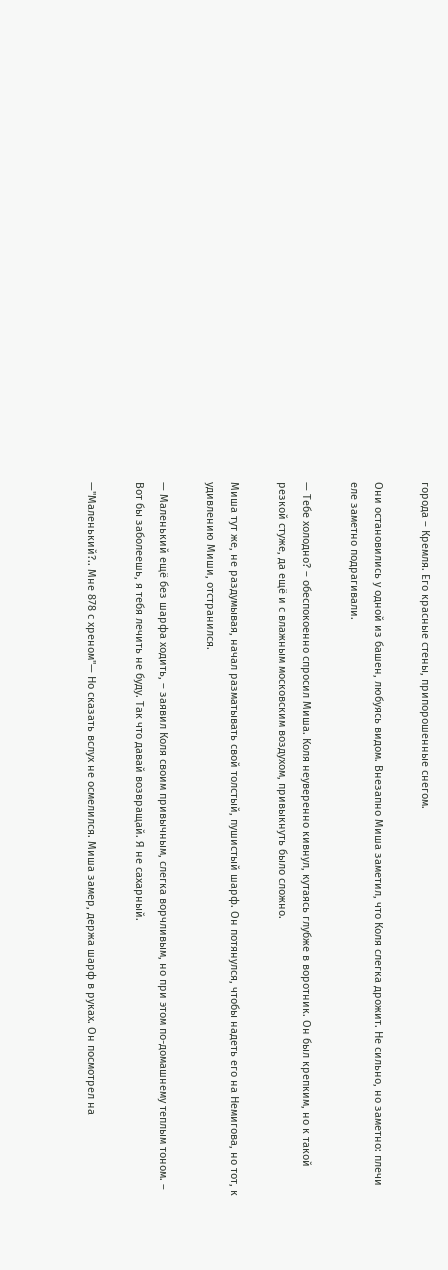города – Кремля. Его красные стены, припорошенные снегом.

Они остановились у одной из башен, любуясь видом. Внезапно Миша заметил, что Коля слегка дрожит. Не сильно, но заметно: плечи еле заметно подрагивали.

— Тебе холодно? – обеспокоенно спросил Миша. Коля неуверенно кивнул, кутаясь глубже в воротник. Он был крепким, но к такой резкой стуже, да ещё и с влажным московским воздухом, привыкнуть было сложно.

Миша тут же, не раздумывая, начал разматывать свой толстый, пушистый шарф. Он потянулся, чтобы надеть его на Немигова, но тот, к удивлению Миши, отстранился.

— Маленький ещё без шарфа ходить, – заявил Коля своим привычным, слегка ворчливым, но при этом по-домашнему теплым тоном. – Вот бы заболеешь, я тебя лечить не буду. Так что давай возвращай. Я не сахарный.

—"Маленький?.. Мне 878 с хреном"— Но сказать вслух не осмелился. Миша замер, держа шарф в руках. Он посмотрел на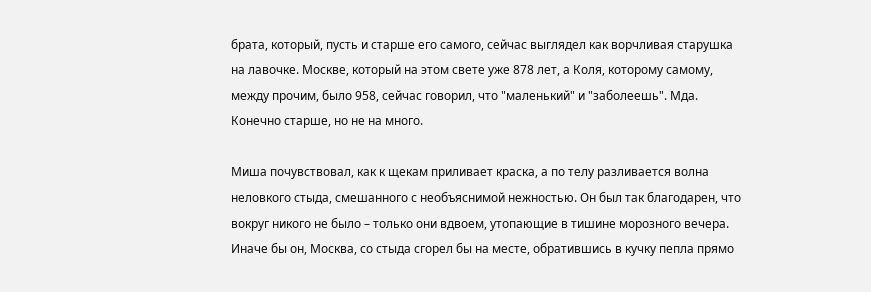брата, который, пусть и старше его самого, сейчас выглядел как ворчливая старушка на лавочке. Москве, который на этом свете уже 878 лет, а Коля, которому самому, между прочим, было 958, сейчас говорил, что "маленький" и "заболеешь". Мда. Конечно старше, но не на много.

Миша почувствовал, как к щекам приливает краска, а по телу разливается волна неловкого стыда, смешанного с необъяснимой нежностью. Он был так благодарен, что вокруг никого не было – только они вдвоем, утопающие в тишине морозного вечера. Иначе бы он, Москва, со стыда сгорел бы на месте, обратившись в кучку пепла прямо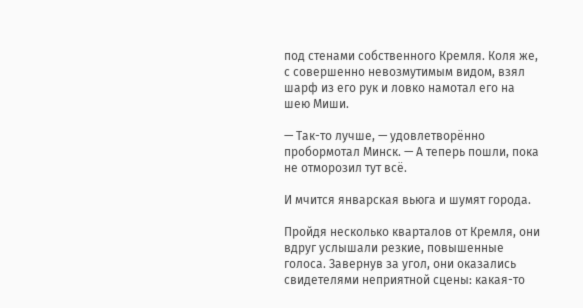под стенами собственного Кремля. Коля же, с совершенно невозмутимым видом, взял шарф из его рук и ловко намотал его на шею Миши.

— Так-то лучше, — удовлетворённо пробормотал Минск. — А теперь пошли, пока не отморозил тут всё.

И мчится январская вьюга и шумят города.

Пройдя несколько кварталов от Кремля, они вдруг услышали резкие, повышенные голоса. Завернув за угол, они оказались свидетелями неприятной сцены: какая-то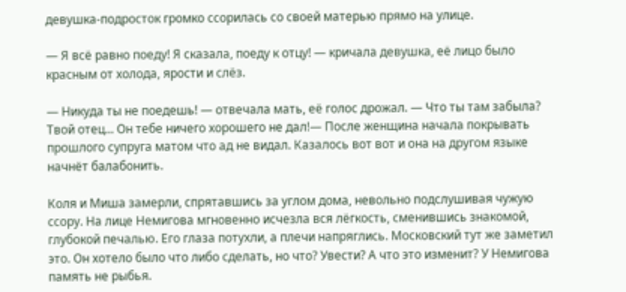девушка-подросток громко ссорилась со своей матерью прямо на улице.

— Я всё равно поеду! Я сказала, поеду к отцу! — кричала девушка, её лицо было красным от холода, ярости и слёз.

— Никуда ты не поедешь! — отвечала мать, её голос дрожал. — Что ты там забыла? Твой отец... Он тебе ничего хорошего не дал!— После женщина начала покрывать прошлого супруга матом что ад не видал. Казалось вот вот и она на другом языке начнёт балабонить.

Коля и Миша замерли, спрятавшись за углом дома, невольно подслушивая чужую ссору. На лице Немигова мгновенно исчезла вся лёгкость, сменившись знакомой, глубокой печалью. Его глаза потухли, а плечи напряглись. Московский тут же заметил это. Он хотело было что либо сделать, но что? Увести? А что это изменит? У Немигова память не рыбья.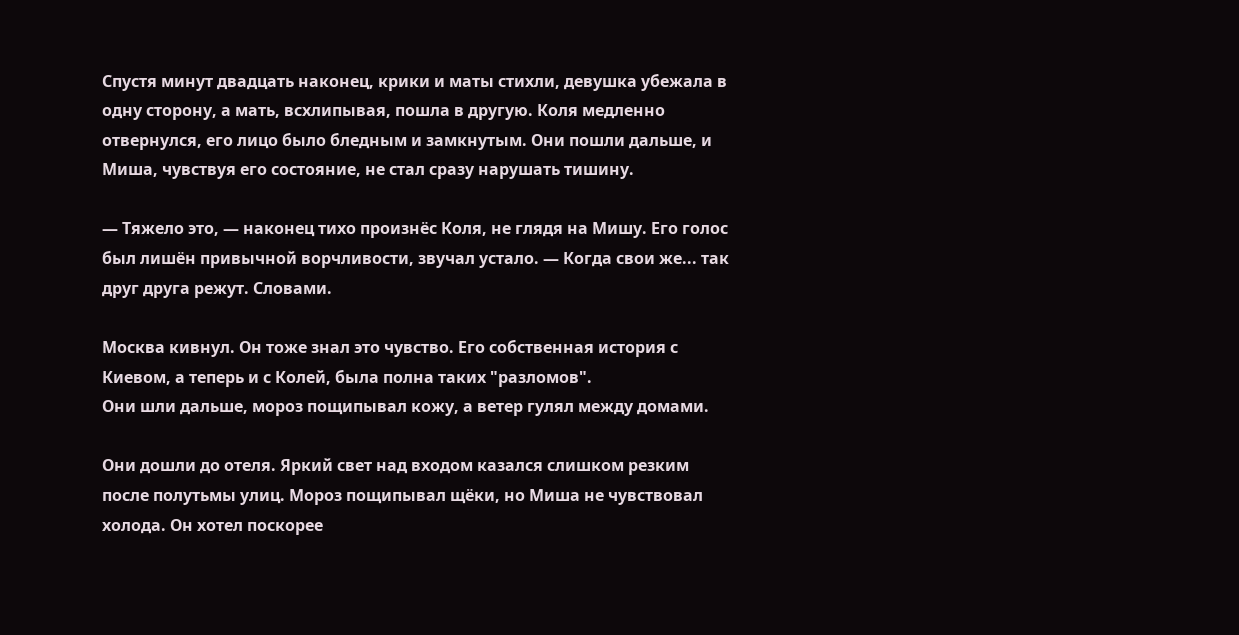Спустя минут двадцать наконец, крики и маты стихли, девушка убежала в одну сторону, а мать, всхлипывая, пошла в другую. Коля медленно отвернулся, его лицо было бледным и замкнутым. Они пошли дальше, и Миша, чувствуя его состояние, не стал сразу нарушать тишину.

— Тяжело это, — наконец тихо произнёс Коля, не глядя на Мишу. Его голос был лишён привычной ворчливости, звучал устало. — Когда свои же... так друг друга режут. Словами.

Москва кивнул. Он тоже знал это чувство. Его собственная история с Киевом, а теперь и с Колей, была полна таких "разломов".
Они шли дальше, мороз пощипывал кожу, а ветер гулял между домами.

Они дошли до отеля. Яркий свет над входом казался слишком резким после полутьмы улиц. Мороз пощипывал щёки, но Миша не чувствовал холода. Он хотел поскорее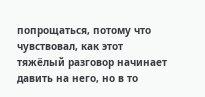попрощаться, потому что чувствовал, как этот тяжёлый разговор начинает давить на него, но в то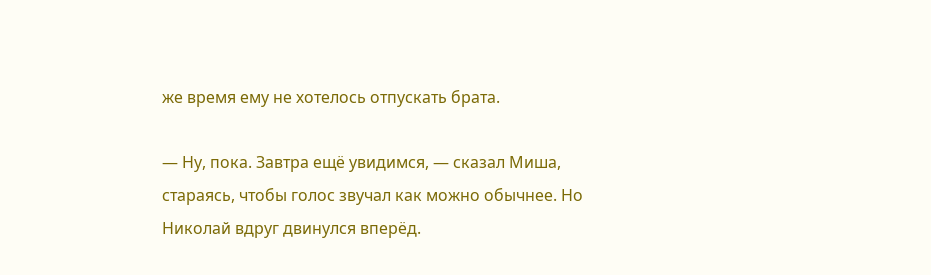же время ему не хотелось отпускать брата.

— Ну, пока. Завтра ещё увидимся, — сказал Миша, стараясь, чтобы голос звучал как можно обычнее. Но Николай вдруг двинулся вперёд.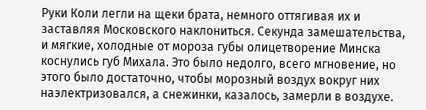Руки Коли легли на щеки брата, немного оттягивая их и заставляя Московского наклониться. Секунда замешательства, и мягкие, холодные от мороза губы олицетворение Минска коснулись губ Михала. Это было недолго, всего мгновение, но этого было достаточно, чтобы морозный воздух вокруг них наэлектризовался, а снежинки, казалось, замерли в воздухе.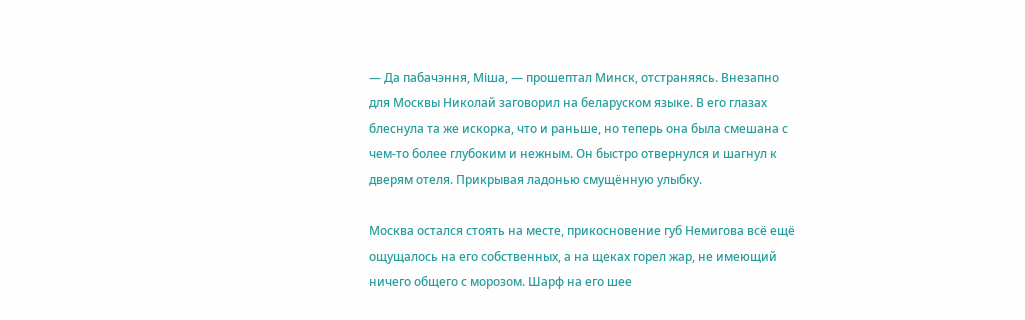— Да пабачэння, Міша, — прошептал Минск, отстраняясь. Внезапно для Москвы Николай заговорил на беларуском языке. В его глазах блеснула та же искорка, что и раньше, но теперь она была смешана с чем-то более глубоким и нежным. Он быстро отвернулся и шагнул к дверям отеля. Прикрывая ладонью смущённую улыбку.

Москва остался стоять на месте, прикосновение губ Немигова всё ещё ощущалось на его собственных, а на щеках горел жар, не имеющий ничего общего с морозом. Шарф на его шее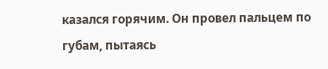казался горячим. Он провел пальцем по губам, пытаясь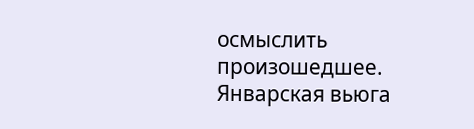осмыслить произошедшее. Январская вьюга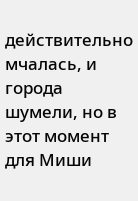действительно мчалась, и города шумели, но в этот момент для Миши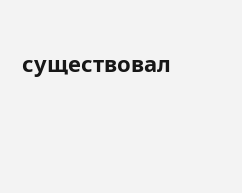существовал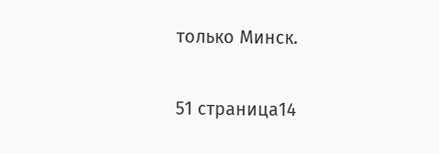только Минск.

51 страница14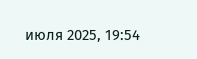июля 2025, 19:54